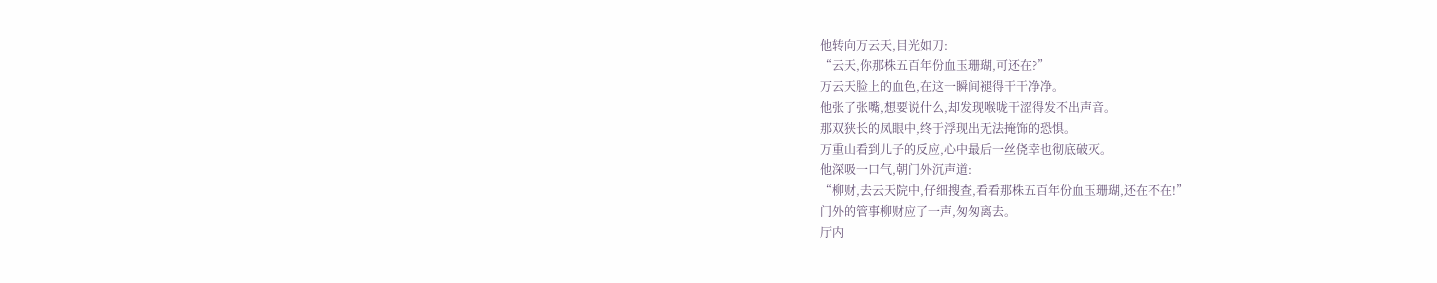他转向万云天,目光如刀:
“云天,你那株五百年份血玉珊瑚,可还在?”
万云天脸上的血色,在这一瞬间褪得干干净净。
他张了张嘴,想要说什么,却发现喉咙干涩得发不出声音。
那双狭长的凤眼中,终于浮现出无法掩饰的恐惧。
万重山看到儿子的反应,心中最后一丝侥幸也彻底破灭。
他深吸一口气,朝门外沉声道:
“柳财,去云天院中,仔细搜查,看看那株五百年份血玉珊瑚,还在不在!”
门外的管事柳财应了一声,匆匆离去。
厅内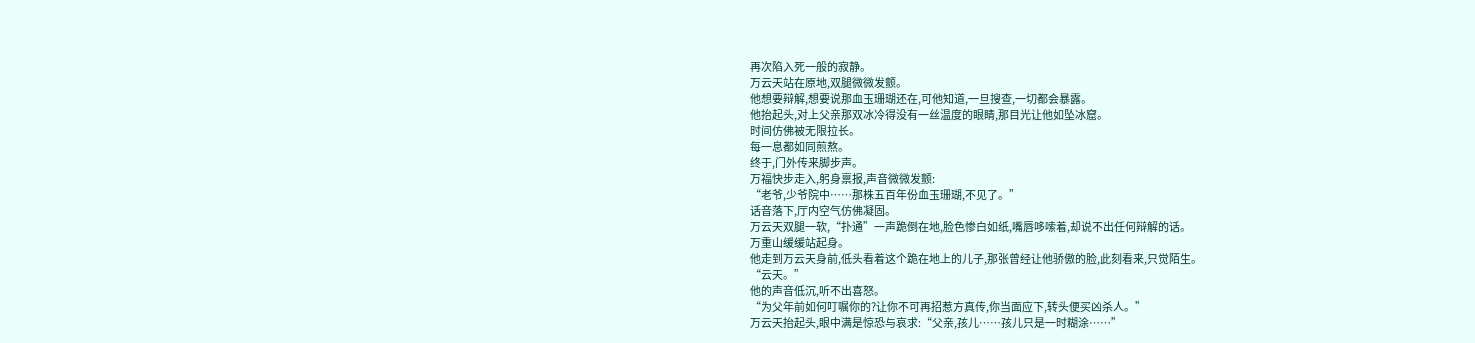再次陷入死一般的寂静。
万云天站在原地,双腿微微发颤。
他想要辩解,想要说那血玉珊瑚还在,可他知道,一旦搜查,一切都会暴露。
他抬起头,对上父亲那双冰冷得没有一丝温度的眼睛,那目光让他如坠冰窟。
时间仿佛被无限拉长。
每一息都如同煎熬。
终于,门外传来脚步声。
万福快步走入,躬身禀报,声音微微发颤:
“老爷,少爷院中……那株五百年份血玉珊瑚,不见了。”
话音落下,厅内空气仿佛凝固。
万云天双腿一软,“扑通”一声跪倒在地,脸色惨白如纸,嘴唇哆嗦着,却说不出任何辩解的话。
万重山缓缓站起身。
他走到万云天身前,低头看着这个跪在地上的儿子,那张曾经让他骄傲的脸,此刻看来,只觉陌生。
“云天。”
他的声音低沉,听不出喜怒。
“为父年前如何叮嘱你的?让你不可再招惹方真传,你当面应下,转头便买凶杀人。”
万云天抬起头,眼中满是惊恐与哀求:“父亲,孩儿……孩儿只是一时糊涂……”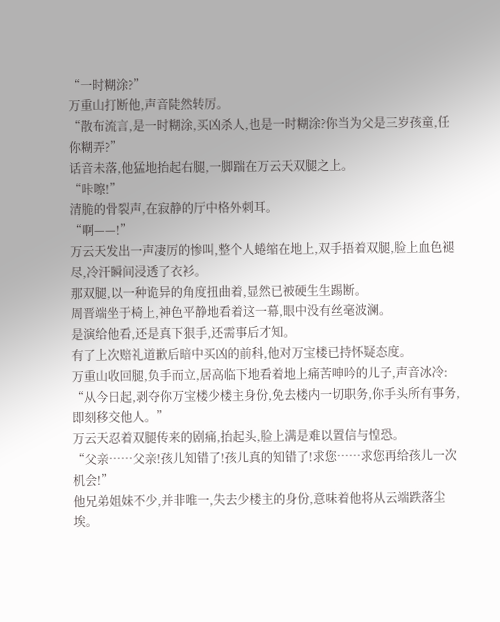“一时糊涂?”
万重山打断他,声音陡然转厉。
“散布流言,是一时糊涂,买凶杀人,也是一时糊涂?你当为父是三岁孩童,任你糊弄?”
话音未落,他猛地抬起右腿,一脚踹在万云天双腿之上。
“咔嚓!”
清脆的骨裂声,在寂静的厅中格外刺耳。
“啊——!”
万云天发出一声凄厉的惨叫,整个人蜷缩在地上,双手捂着双腿,脸上血色褪尽,冷汗瞬间浸透了衣衫。
那双腿,以一种诡异的角度扭曲着,显然已被硬生生踢断。
周晋端坐于椅上,神色平静地看着这一幕,眼中没有丝毫波澜。
是演给他看,还是真下狠手,还需事后才知。
有了上次赔礼道歉后暗中买凶的前科,他对万宝楼已持怀疑态度。
万重山收回腿,负手而立,居高临下地看着地上痛苦呻吟的儿子,声音冰冷:
“从今日起,剥夺你万宝楼少楼主身份,免去楼内一切职务,你手头所有事务,即刻移交他人。”
万云天忍着双腿传来的剧痛,抬起头,脸上满是难以置信与惶恐。
“父亲……父亲!孩儿知错了!孩儿真的知错了!求您……求您再给孩儿一次机会!”
他兄弟姐妹不少,并非唯一,失去少楼主的身份,意味着他将从云端跌落尘埃。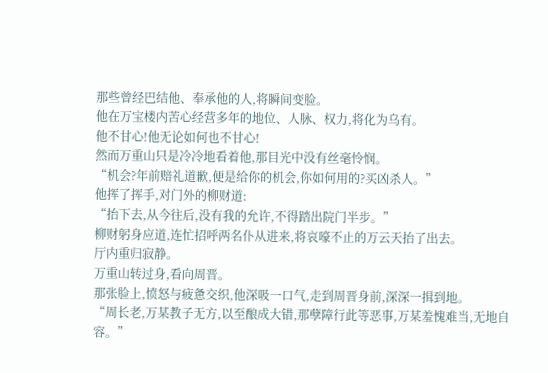那些曾经巴结他、奉承他的人,将瞬间变脸。
他在万宝楼内苦心经营多年的地位、人脉、权力,将化为乌有。
他不甘心!他无论如何也不甘心!
然而万重山只是冷冷地看着他,那目光中没有丝毫怜悯。
“机会?年前赔礼道歉,便是给你的机会,你如何用的?买凶杀人。”
他挥了挥手,对门外的柳财道:
“抬下去,从今往后,没有我的允许,不得踏出院门半步。”
柳财躬身应道,连忙招呼两名仆从进来,将哀嚎不止的万云天抬了出去。
厅内重归寂静。
万重山转过身,看向周晋。
那张脸上,愤怒与疲惫交织,他深吸一口气,走到周晋身前,深深一揖到地。
“周长老,万某教子无方,以至酿成大错,那孽障行此等恶事,万某羞愧难当,无地自容。”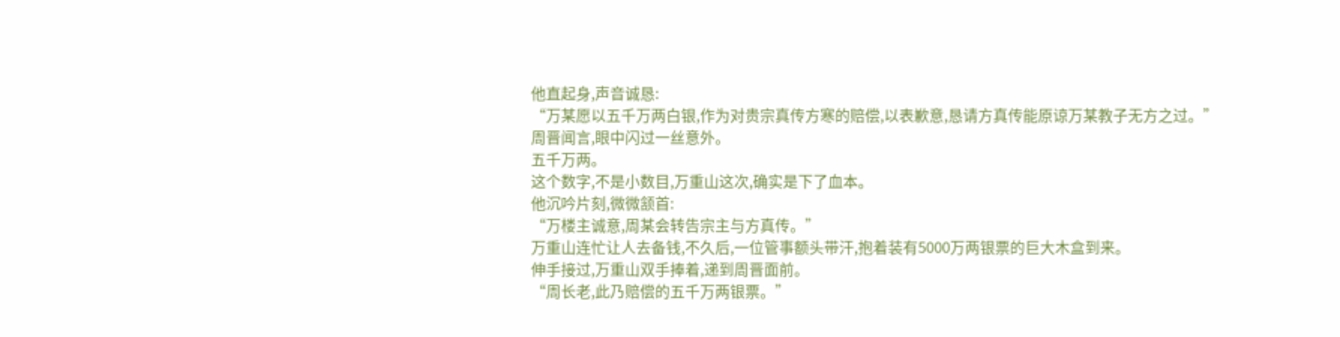他直起身,声音诚恳:
“万某愿以五千万两白银,作为对贵宗真传方寒的赔偿,以表歉意,恳请方真传能原谅万某教子无方之过。”
周晋闻言,眼中闪过一丝意外。
五千万两。
这个数字,不是小数目,万重山这次,确实是下了血本。
他沉吟片刻,微微颔首:
“万楼主诚意,周某会转告宗主与方真传。”
万重山连忙让人去备钱,不久后,一位管事额头带汗,抱着装有5000万两银票的巨大木盒到来。
伸手接过,万重山双手捧着,递到周晋面前。
“周长老,此乃赔偿的五千万两银票。”